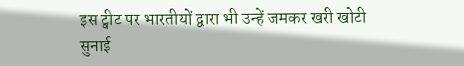इस ट्वीट पर भारतीयों द्वारा भी उन्हें जमकर खरी खोटी सुनाई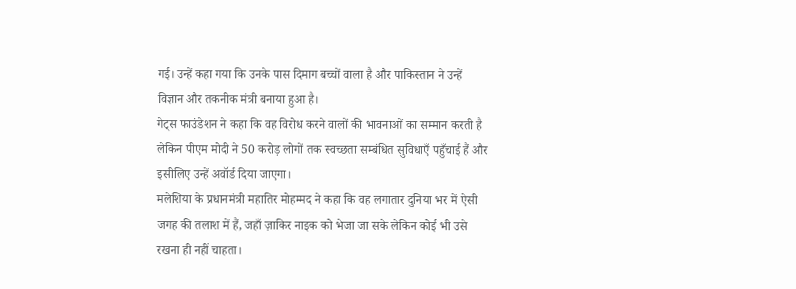गई। उन्हें कहा गया कि उनके पास दिमाग बच्चों वाला है और पाकिस्तान ने उन्हें विज्ञान और तकनीक मंत्री बनाया हुआ है।
गेट्स फाउंडेशन ने कहा कि वह विरोध करने वालों की भावनाओं का सम्मान करती है लेकिन पीएम मोदी ने 50 करोड़ लोगों तक स्वच्छता सम्बंधित सुविधाएँ पहुँचाई हैं और इसीलिए उन्हें अवॉर्ड दिया जाएगा।
मलेशिया के प्रधानमंत्री महातिर मोहम्मद ने कहा कि वह लगातार दुनिया भर में ऐसी जगह की तलाश में हैं, जहाँ ज़ाकिर नाइक को भेजा जा सके लेकिन कोई भी उसे रखना ही नहीं चाहता।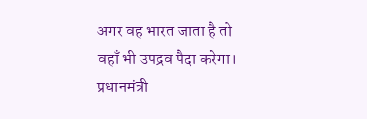अगर वह भारत जाता है तो वहाँ भी उपद्रव पैदा करेगा।
प्रधानमंत्री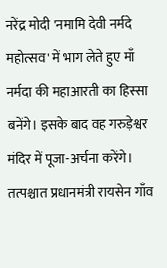नरेंद्र मोदी 'नमामि देवी नर्मदे महोत्सव' में भाग लेते हुए माँ नर्मदा की महाआरती का हिस्सा बनेंगे। इसके बाद वह गरुड़ेश्वर मंदिर में पूजा-अर्चना करेंगे। तत्पश्चात प्रधानमंत्री रायसेन गाँव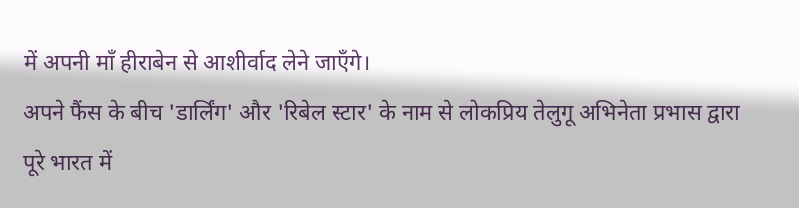में अपनी माँ हीराबेन से आशीर्वाद लेने जाएँगे।
अपने फैंस के बीच 'डार्लिंग' और 'रिबेल स्टार' के नाम से लोकप्रिय तेलुगू अभिनेता प्रभास द्वारा पूरे भारत में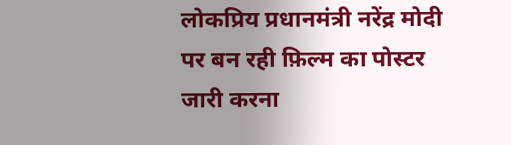लोकप्रिय प्रधानमंत्री नरेंद्र मोदी पर बन रही फ़िल्म का पोस्टर जारी करना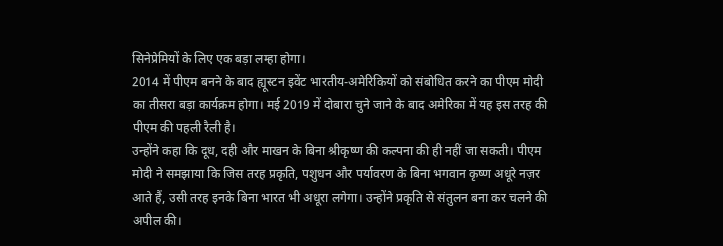सिनेप्रेमियों के लिए एक बड़ा लम्हा होगा।
2014 में पीएम बनने के बाद ह्यूस्टन इवेंट भारतीय-अमेरिकियों को संबोधित करने का पीएम मोदी का तीसरा बड़ा कार्यक्रम होगा। मई 2019 में दोबारा चुने जाने के बाद अमेरिका में यह इस तरह की पीएम की पहली रैली है।
उन्होंने कहा कि दूध, दही और माखन के बिना श्रीकृष्ण की कल्पना की ही नहीं जा सकती। पीएम मोदी ने समझाया कि जिस तरह प्रकृति, पशुधन और पर्यावरण के बिना भगवान कृष्ण अधूरे नज़र आते हैं, उसी तरह इनके बिना भारत भी अधूरा लगेगा। उन्होंने प्रकृति से संतुलन बना कर चलने की अपील की।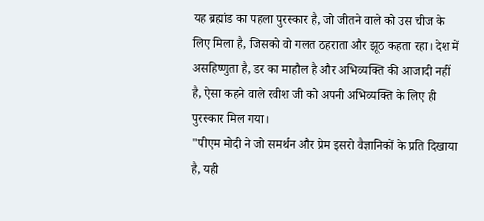यह ब्रह्मांड का पहला पुरस्कार है, जो जीतने वाले को उस चीज के लिए मिला है, जिसको वो गलत ठहराता और झूठ कहता रहा। देश में असहिष्णुता है, डर का माहौल है और अभिव्यक्ति की आजादी नहीं है, ऐसा कहने वाले रवीश जी को अपनी अभिव्यक्ति के लिए ही पुरस्कार मिल गया।
"पीएम मोदी ने जो समर्थन और प्रेम इसरो वैज्ञानिकों के प्रति दिखाया है, यही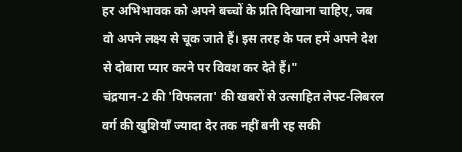हर अभिभावक को अपने बच्चों के प्रति दिखाना चाहिए, जब वो अपने लक्ष्य से चूक जाते हैं। इस तरह के पल हमें अपने देश से दोबारा प्यार करने पर विवश कर देते हैं।"
चंद्रयान-2 की 'विफलता' की खबरों से उत्साहित लेफ्ट-लिबरल वर्ग की खुशियाँ ज्यादा देर तक नहीं बनी रह सकी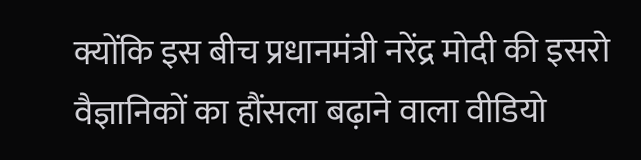क्योंकि इस बीच प्रधानमंत्री नरेंद्र मोदी की इसरो वैज्ञानिकों का हौंसला बढ़ाने वाला वीडियो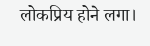लोकप्रिय होने लगा।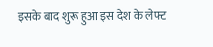इसके बाद शुरू हुआ इस देश के लेफ्ट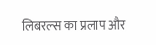लिबरल्स का प्रलाप और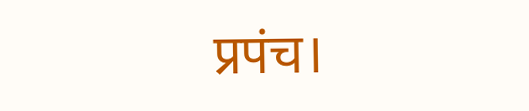प्रपंच।